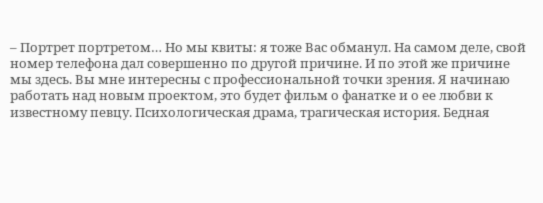– Портрет портретом… Но мы квиты: я тоже Вас обманул. На самом деле, свой номер телефона дал совершенно по другой причине. И по этой же причине мы здесь. Вы мне интересны с профессиональной точки зрения. Я начинаю работать над новым проектом, это будет фильм о фанатке и о ее любви к известному певцу. Психологическая драма, трагическая история. Бедная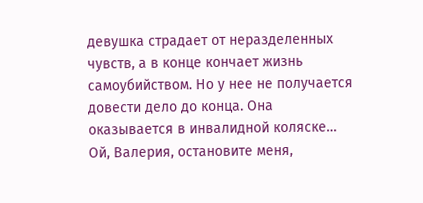девушка страдает от неразделенных чувств, а в конце кончает жизнь самоубийством. Но у нее не получается довести дело до конца. Она оказывается в инвалидной коляске… Ой, Валерия, остановите меня,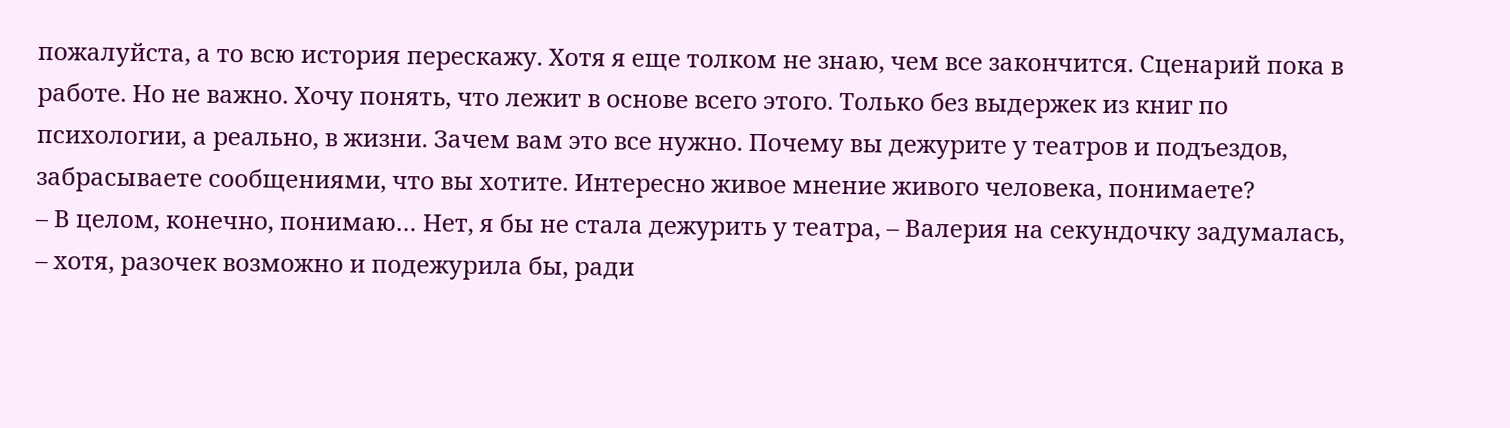пожалуйста, а то всю история перескажу. Хотя я еще толком не знаю, чем все закончится. Сценарий пока в работе. Но не важно. Хочу понять, что лежит в основе всего этого. Только без выдержек из книг по психологии, а реально, в жизни. Зачем вам это все нужно. Почему вы дежурите у театров и подъездов, забрасываете сообщениями, что вы хотите. Интересно живое мнение живого человека, понимаете?
– В целом, конечно, понимаю… Нет, я бы не стала дежурить у театра, – Валерия на секундочку задумалась, – хотя, разочек возможно и подежурила бы, ради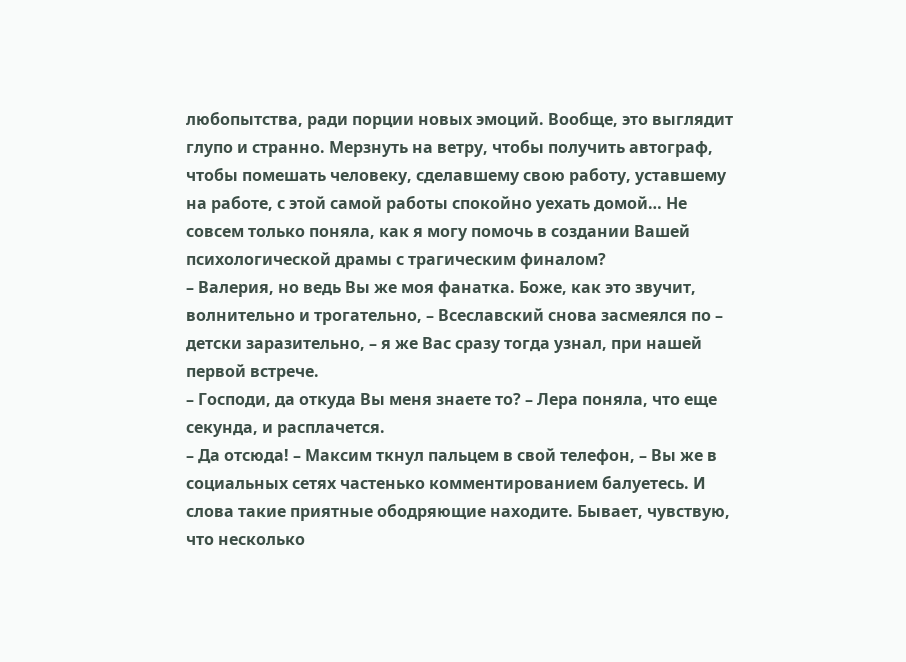любопытства, ради порции новых эмоций. Вообще, это выглядит глупо и странно. Мерзнуть на ветру, чтобы получить автограф, чтобы помешать человеку, сделавшему свою работу, уставшему на работе, с этой самой работы спокойно уехать домой… Не совсем только поняла, как я могу помочь в создании Вашей психологической драмы с трагическим финалом?
– Валерия, но ведь Вы же моя фанатка. Боже, как это звучит, волнительно и трогательно, – Всеславский снова засмеялся по – детски заразительно, – я же Вас сразу тогда узнал, при нашей первой встрече.
– Господи, да откуда Вы меня знаете то? – Лера поняла, что еще секунда, и расплачется.
– Да отсюда! – Максим ткнул пальцем в свой телефон, – Вы же в социальных сетях частенько комментированием балуетесь. И слова такие приятные ободряющие находите. Бывает, чувствую, что несколько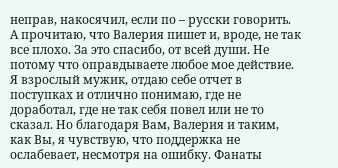неправ, накосячил, если по – русски говорить. А прочитаю, что Валерия пишет и, вроде, не так все плохо. За это спасибо, от всей души. Не потому что оправдываете любое мое действие. Я взрослый мужик, отдаю себе отчет в поступках и отлично понимаю, где не доработал, где не так себя повел или не то сказал. Но благодаря Вам, Валерия и таким, как Вы, я чувствую, что поддержка не ослабевает, несмотря на ошибку. Фанаты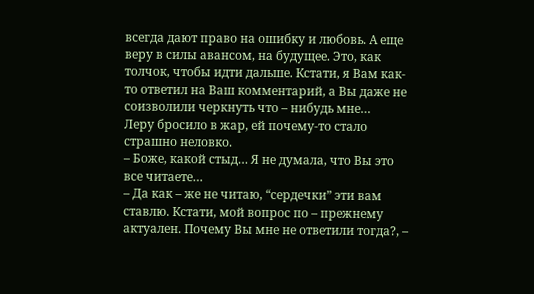всегда дают право на ошибку и любовь. А еще веру в силы авансом, на будущее. Это, как толчок, чтобы идти дальше. Кстати, я Вам как-то ответил на Ваш комментарий, а Вы даже не соизволили черкнуть что – нибудь мне…
Леру бросило в жар, ей почему-то стало страшно неловко.
– Боже, какой стыд… Я не думала, что Вы это все читаете…
– Да как – же не читаю, “сердечки” эти вам ставлю. Кстати, мой вопрос по – прежнему актуален. Почему Вы мне не ответили тогда?, –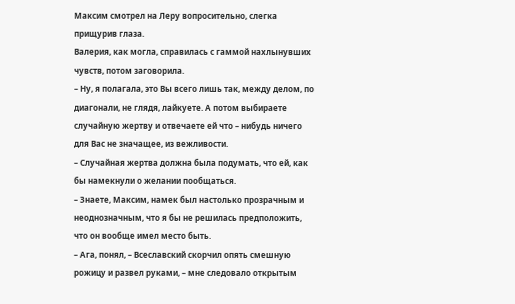Максим смотрел на Леру вопросительно, слегка прищурив глаза.
Валерия, как могла, справилась с гаммой нахлынувших чувств, потом заговорила.
– Ну, я полагала, это Вы всего лишь так, между делом, по диагонали, не глядя, лайкуете. А потом выбираете случайную жертву и отвечаете ей что – нибудь ничего для Вас не значащее, из вежливости.
– Случайная жертва должна была подумать, что ей, как бы намекнули о желании пообщаться.
– Знаете, Максим, намек был настолько прозрачным и неоднозначным, что я бы не решилась предположить, что он вообще имел место быть.
– Ага, понял, – Всеславский скорчил опять смешную рожицу и развел руками, – мне следовало открытым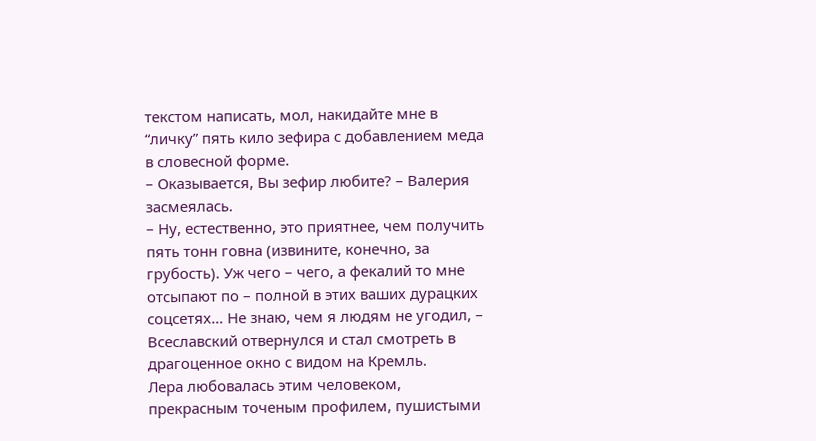текстом написать, мол, накидайте мне в “личку” пять кило зефира с добавлением меда в словесной форме.
– Оказывается, Вы зефир любите? – Валерия засмеялась.
– Ну, естественно, это приятнее, чем получить пять тонн говна (извините, конечно, за грубость). Уж чего – чего, а фекалий то мне отсыпают по – полной в этих ваших дурацких соцсетях… Не знаю, чем я людям не угодил, – Всеславский отвернулся и стал смотреть в драгоценное окно с видом на Кремль.
Лера любовалась этим человеком, прекрасным точеным профилем, пушистыми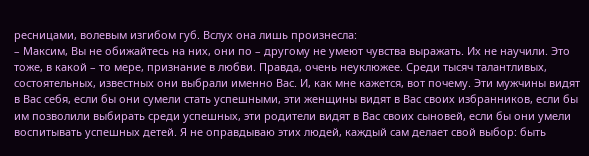ресницами, волевым изгибом губ. Вслух она лишь произнесла:
– Максим, Вы не обижайтесь на них, они по – другому не умеют чувства выражать. Их не научили. Это тоже, в какой – то мере, признание в любви. Правда, очень неуклюжее. Среди тысяч талантливых, состоятельных, известных они выбрали именно Вас. И, как мне кажется, вот почему. Эти мужчины видят в Вас себя, если бы они сумели стать успешными, эти женщины видят в Вас своих избранников, если бы им позволили выбирать среди успешных, эти родители видят в Вас своих сыновей, если бы они умели воспитывать успешных детей. Я не оправдываю этих людей, каждый сам делает свой выбор: быть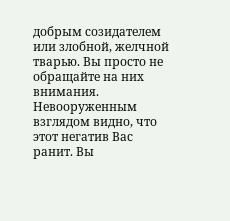добрым созидателем или злобной, желчной тварью. Вы просто не обращайте на них внимания. Невооруженным взглядом видно, что этот негатив Вас ранит. Вы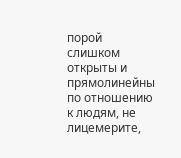порой слишком открыты и прямолинейны по отношению к людям, не лицемерите,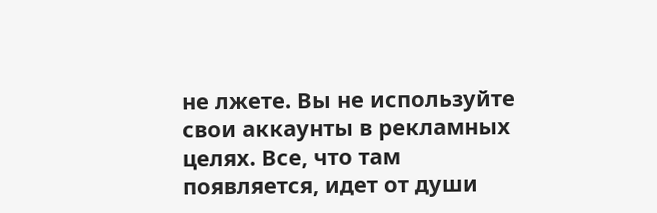не лжете. Вы не используйте свои аккаунты в рекламных целях. Все, что там появляется, идет от души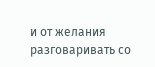и от желания разговаривать со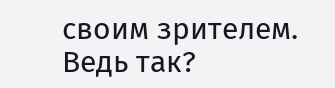своим зрителем. Ведь так?